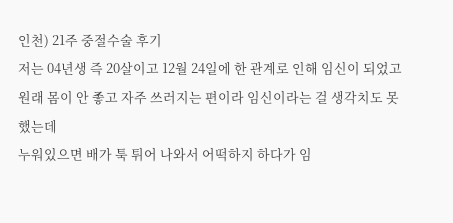인천) 21주 중절수술 후기
저는 04년생 즉 20살이고 12월 24일에 한 관계로 인해 임신이 되었고
원래 몸이 안 좋고 자주 쓰러지는 편이라 임신이라는 걸 생각치도 못 했는데
누워있으면 배가 툭 튀어 나와서 어떡하지 하다가 임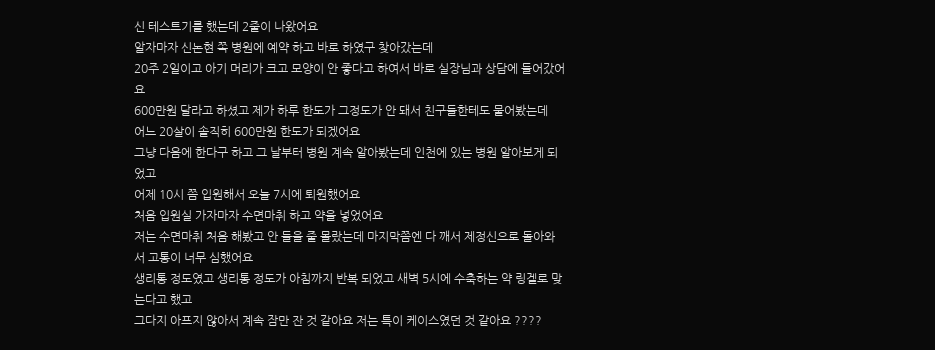신 테스트기를 했는데 2줄이 나왔어요
알자마자 신논현 쪽 병원에 예약 하고 바로 하였구 찾아갔는데
20주 2일이고 아기 머리가 크고 모양이 안 좋다고 하여서 바로 실장님과 상담에 들어갔어요
600만원 달라고 하셨고 제가 하루 한도가 그정도가 안 돼서 친구들한테도 물어봤는데
어느 20살이 솔직히 600만원 한도가 되겠어요
그냥 다음에 한다구 하고 그 날부터 병원 계속 알아봤는데 인천에 있는 병원 알아보게 되었고
어제 10시 쯤 입원해서 오늘 7시에 퇴원했어요
처음 입원실 가자마자 수면마취 하고 약을 넣었어요
저는 수면마취 처음 해봤고 안 들을 줄 몰랐는데 마지막쯤엔 다 깨서 제정신으로 돌아와서 고통이 너무 심했어요
생리통 정도였고 생리통 정도가 아침까지 반복 되었고 새벽 5시에 수축하는 약 링겔로 맞는다고 했고
그다지 아프지 않아서 계속 잠만 잔 것 같아요 저는 특이 케이스였던 것 같아요 ????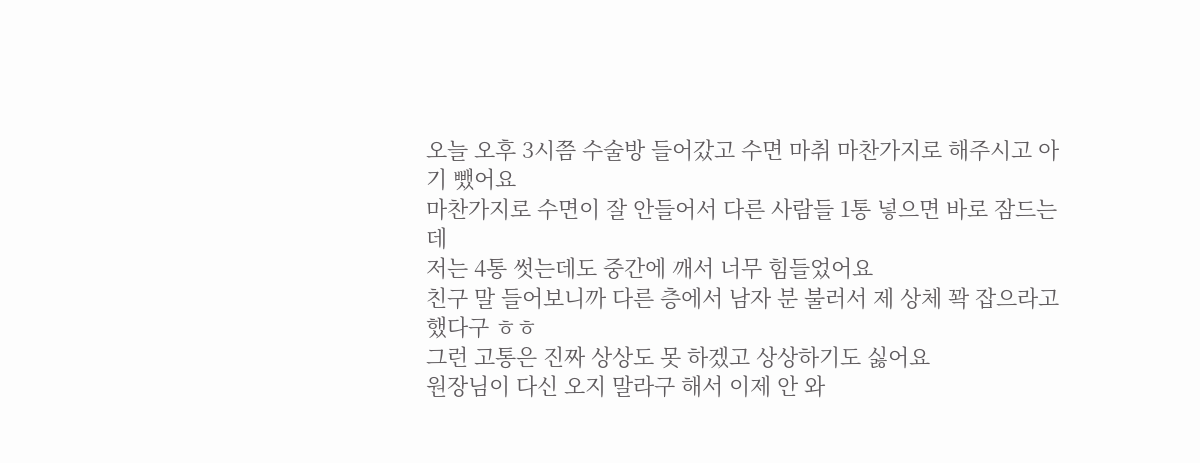오늘 오후 3시쯤 수술방 들어갔고 수면 마취 마찬가지로 해주시고 아기 뺐어요
마찬가지로 수면이 잘 안들어서 다른 사람들 1통 넣으면 바로 잠드는데
저는 4통 썻는데도 중간에 깨서 너무 힘들었어요
친구 말 들어보니까 다른 층에서 남자 분 불러서 제 상체 꽉 잡으라고 했다구 ㅎㅎ
그런 고통은 진짜 상상도 못 하겠고 상상하기도 싫어요
원장님이 다신 오지 말라구 해서 이제 안 와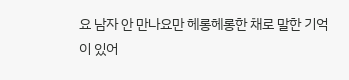요 남자 안 만나요만 헤롱헤롱한 채로 말한 기억이 있어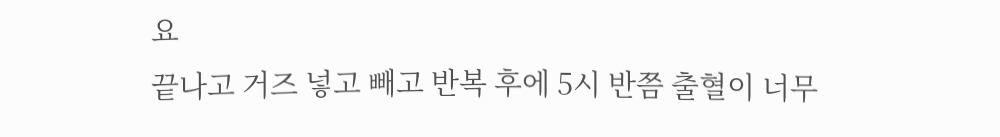요
끝나고 거즈 넣고 빼고 반복 후에 5시 반쯤 출혈이 너무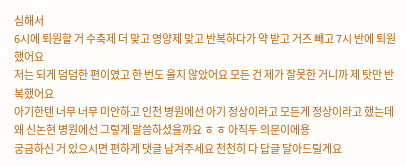심해서
6시에 퇴원할 거 수축제 더 맞고 영양제 맞고 반복하다가 약 받고 거즈 빼고 7시 반에 퇴원했어요
저는 되게 덤덤한 편이였고 한 번도 울지 않았어요 모든 건 제가 잘못한 거니까 제 탓만 반복했어요
아기한텐 너무 너무 미안하고 인천 병원에선 아기 정상이라고 모든게 정상이라고 했는데
왜 신논현 병원에선 그렇게 말씀하셨을까요 ㅎ ㅎ 아직두 의문이에용
궁금하신 거 있으시면 편하게 댓글 남겨주세요 천천히 다 답글 달아드릴게요